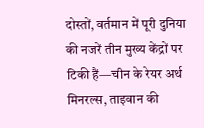दोस्तों, वर्तमान में पूरी दुनिया की नजरें तीन मुख्य केंद्रों पर टिकी हैं—चीन के रेयर अर्थ मिनरल्स, ताइवान की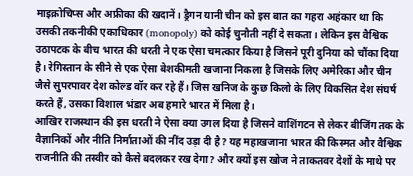माइक्रोचिप्स और अफ्रीका की खदानें। ड्रैगन यानी चीन को इस बात का गहरा अहंकार था कि उसकी तकनीकी एकाधिकार (monopoly) को कोई चुनौती नहीं दे सकता। लेकिन इस वैश्विक उठापटक के बीच भारत की धरती ने एक ऐसा चमत्कार किया है जिसने पूरी दुनिया को चौंका दिया है। रेगिस्तान के सीने से एक ऐसा बेशकीमती खजाना निकला है जिसके लिए अमेरिका और चीन जैसे सुपरपावर देश कोल्ड वॉर कर रहे हैं। जिस खनिज के कुछ किलो के लिए विकसित देश संघर्ष करते हैं, उसका विशाल भंडार अब हमारे भारत में मिला है।
आखिर राजस्थान की इस धरती ने ऐसा क्या उगल दिया है जिसने वाशिंगटन से लेकर बीजिंग तक के वैज्ञानिकों और नीति निर्माताओं की नींद उड़ा दी है? यह महाखजाना भारत की किस्मत और वैश्विक राजनीति की तस्वीर को कैसे बदलकर रख देगा? और क्यों इस खोज ने ताकतवर देशों के माथे पर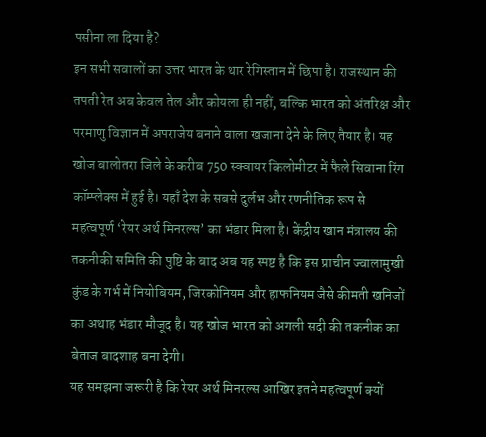पसीना ला दिया है?
इन सभी सवालों का उत्तर भारत के थार रेगिस्तान में छिपा है। राजस्थान की तपती रेत अब केवल तेल और कोयला ही नहीं, बल्कि भारत को अंतरिक्ष और परमाणु विज्ञान में अपराजेय बनाने वाला खजाना देने के लिए तैयार है। यह खोज बालोतरा जिले के करीब 750 स्क्वायर किलोमीटर में फैले सिवाना रिंग कॉम्प्लेक्स में हुई है। यहाँ देश के सबसे दुर्लभ और रणनीतिक रूप से महत्वपूर्ण ‘रेयर अर्थ मिनरल्स’ का भंडार मिला है। केंद्रीय खान मंत्रालय की तकनीकी समिति की पुष्टि के बाद अब यह स्पष्ट है कि इस प्राचीन ज्वालामुखी कुंड के गर्भ में नियोबियम, जिरकोनियम और हाफनियम जैसे कीमती खनिजों का अथाह भंडार मौजूद है। यह खोज भारत को अगली सदी की तकनीक का बेताज बादशाह बना देगी।
यह समझना जरूरी है कि रेयर अर्थ मिनरल्स आखिर इतने महत्वपूर्ण क्यों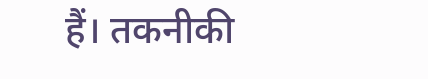हैं। तकनीकी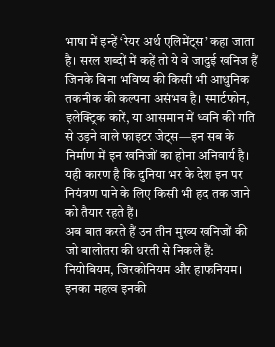भाषा में इन्हें ‘रेयर अर्थ एलिमेंट्स’ कहा जाता है। सरल शब्दों में कहें तो ये वे जादुई खनिज हैं जिनके बिना भविष्य की किसी भी आधुनिक तकनीक की कल्पना असंभव है। स्मार्टफोन, इलेक्ट्रिक कारें, या आसमान में ध्वनि की गति से उड़ने वाले फाइटर जेट्स—इन सब के निर्माण में इन खनिजों का होना अनिवार्य है। यही कारण है कि दुनिया भर के देश इन पर नियंत्रण पाने के लिए किसी भी हद तक जाने को तैयार रहते हैं।
अब बात करते हैं उन तीन मुख्य खनिजों की जो बालोतरा की धरती से निकले हैं: नियोबियम, जिरकोनियम और हाफनियम। इनका महत्व इनकी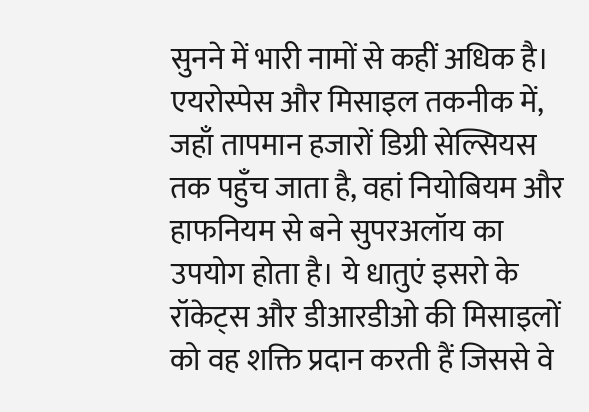सुनने में भारी नामों से कहीं अधिक है। एयरोस्पेस और मिसाइल तकनीक में, जहाँ तापमान हजारों डिग्री सेल्सियस तक पहुँच जाता है, वहां नियोबियम और हाफनियम से बने सुपरअलॉय का उपयोग होता है। ये धातुएं इसरो के रॉकेट्स और डीआरडीओ की मिसाइलों को वह शक्ति प्रदान करती हैं जिससे वे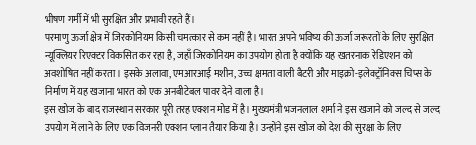भीषण गर्मी में भी सुरक्षित और प्रभावी रहते हैं।
परमाणु ऊर्जा क्षेत्र में जिरकोनियम किसी चमत्कार से कम नहीं है। भारत अपने भविष्य की ऊर्जा जरूरतों के लिए सुरक्षित न्यूक्लियर रिएक्टर विकसित कर रहा है, जहाँ जिरकोनियम का उपयोग होता है क्योंकि यह खतरनाक रेडिएशन को अवशोषित नहीं करता। इसके अलावा, एमआरआई मशीन, उच्च क्षमता वाली बैटरी और माइक्रो-इलेक्ट्रॉनिक्स चिप्स के निर्माण में यह खजाना भारत को एक अनबीटेबल पावर देने वाला है।
इस खोज के बाद राजस्थान सरकार पूरी तरह एक्शन मोड में है। मुख्यमंत्री भजनलाल शर्मा ने इस खजाने को जल्द से जल्द उपयोग में लाने के लिए एक विजनरी एक्शन प्लान तैयार किया है। उन्होंने इस खोज को देश की सुरक्षा के लिए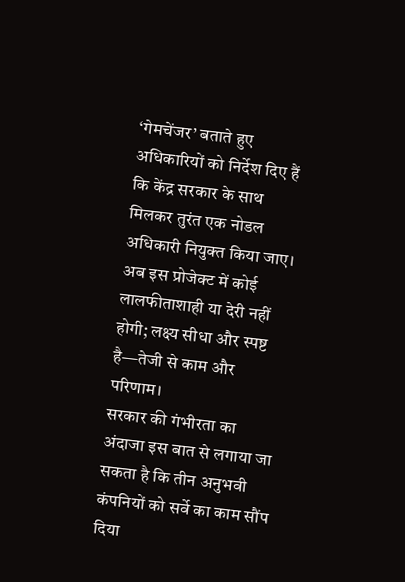‘गेमचेंजर’ बताते हुए अधिकारियों को निर्देश दिए हैं कि केंद्र सरकार के साथ मिलकर तुरंत एक नोडल अधिकारी नियुक्त किया जाए। अब इस प्रोजेक्ट में कोई लालफीताशाही या देरी नहीं होगी; लक्ष्य सीधा और स्पष्ट है—तेजी से काम और परिणाम।
सरकार की गंभीरता का अंदाजा इस बात से लगाया जा सकता है कि तीन अनुभवी कंपनियों को सर्वे का काम सौंप दिया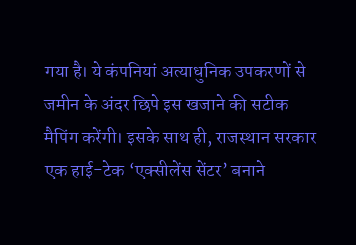गया है। ये कंपनियां अत्याधुनिक उपकरणों से जमीन के अंदर छिपे इस खजाने की सटीक मैपिंग करेंगी। इसके साथ ही, राजस्थान सरकार एक हाई-टेक ‘एक्सीलेंस सेंटर’ बनाने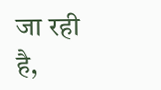जा रही है,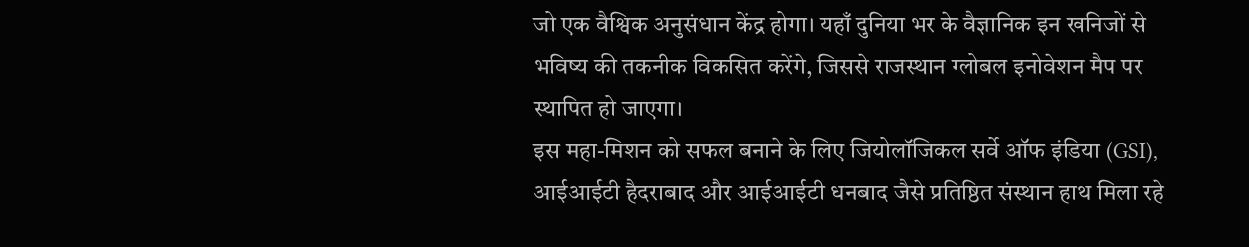जो एक वैश्विक अनुसंधान केंद्र होगा। यहाँ दुनिया भर के वैज्ञानिक इन खनिजों से भविष्य की तकनीक विकसित करेंगे, जिससे राजस्थान ग्लोबल इनोवेशन मैप पर स्थापित हो जाएगा।
इस महा-मिशन को सफल बनाने के लिए जियोलॉजिकल सर्वे ऑफ इंडिया (GSI), आईआईटी हैदराबाद और आईआईटी धनबाद जैसे प्रतिष्ठित संस्थान हाथ मिला रहे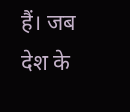हैं। जब देश के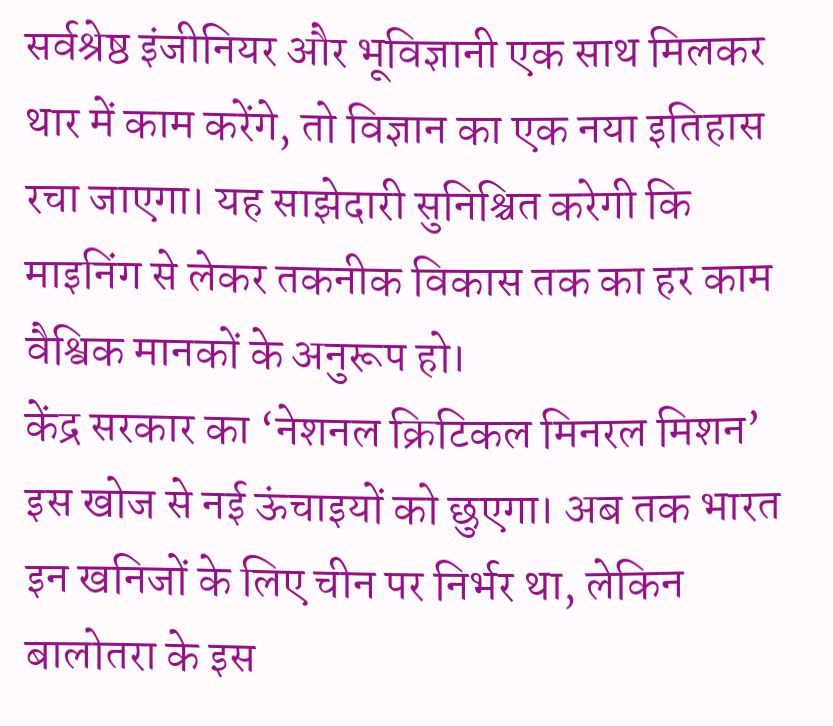सर्वश्रेष्ठ इंजीनियर और भूविज्ञानी एक साथ मिलकर थार में काम करेंगे, तो विज्ञान का एक नया इतिहास रचा जाएगा। यह साझेदारी सुनिश्चित करेगी कि माइनिंग से लेकर तकनीक विकास तक का हर काम वैश्विक मानकों के अनुरूप हो।
केंद्र सरकार का ‘नेशनल क्रिटिकल मिनरल मिशन’ इस खोज से नई ऊंचाइयों को छुएगा। अब तक भारत इन खनिजों के लिए चीन पर निर्भर था, लेकिन बालोतरा के इस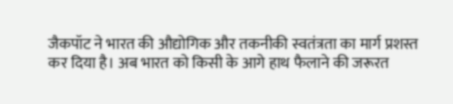जैकपॉट ने भारत की औद्योगिक और तकनीकी स्वतंत्रता का मार्ग प्रशस्त कर दिया है। अब भारत को किसी के आगे हाथ फैलाने की जरूरत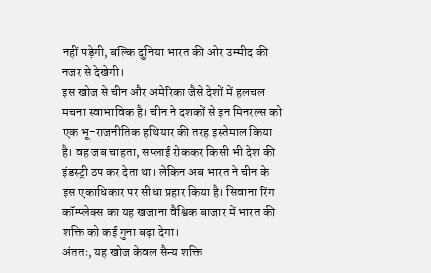नहीं पड़ेगी, बल्कि दुनिया भारत की ओर उम्मीद की नजर से देखेगी।
इस खोज से चीन और अमेरिका जैसे देशों में हलचल मचना स्वाभाविक है। चीन ने दशकों से इन मिनरल्स को एक भू-राजनीतिक हथियार की तरह इस्तेमाल किया है। वह जब चाहता, सप्लाई रोककर किसी भी देश की इंडस्ट्री ठप कर देता था। लेकिन अब भारत ने चीन के इस एकाधिकार पर सीधा प्रहार किया है। सिवाना रिंग कॉम्प्लेक्स का यह खजाना वैश्विक बाजार में भारत की शक्ति को कई गुना बढ़ा देगा।
अंततः, यह खोज केवल सैन्य शक्ति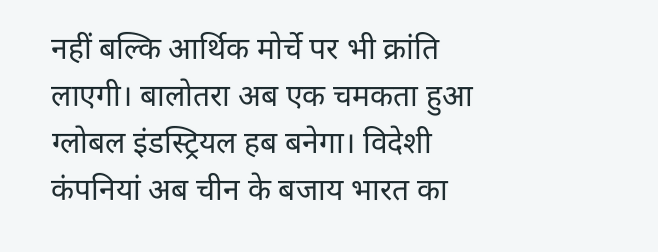नहीं बल्कि आर्थिक मोर्चे पर भी क्रांति लाएगी। बालोतरा अब एक चमकता हुआ ग्लोबल इंडस्ट्रियल हब बनेगा। विदेशी कंपनियां अब चीन के बजाय भारत का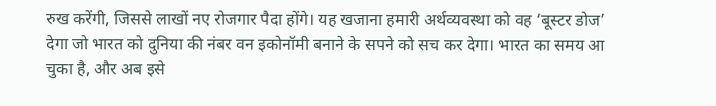रुख करेंगी, जिससे लाखों नए रोजगार पैदा होंगे। यह खजाना हमारी अर्थव्यवस्था को वह ‘बूस्टर डोज’ देगा जो भारत को दुनिया की नंबर वन इकोनॉमी बनाने के सपने को सच कर देगा। भारत का समय आ चुका है, और अब इसे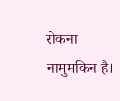रोकना नामुमकिन है।